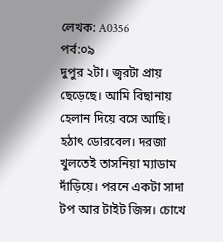লেখক: A0356
পর্ব:০৯
দুপুর ২টা। জ্বরটা প্রায় ছেড়েছে। আমি বিছানায় হেলান দিয়ে বসে আছি। হঠাৎ ডোরবেল। দরজা খুলতেই তাসনিয়া ম্যাডাম দাঁড়িয়ে। পরনে একটা সাদা টপ আর টাইট জিন্স। চোখে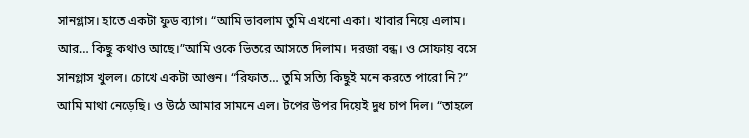সানগ্লাস। হাতে একটা ফুড ব্যাগ। “আমি ভাবলাম তুমি এখনো একা। খাবার নিয়ে এলাম। আর… কিছু কথাও আছে।”আমি ওকে ভিতরে আসতে দিলাম। দরজা বন্ধ। ও সোফায় বসে সানগ্লাস খুলল। চোখে একটা আগুন। “রিফাত… তুমি সত্যি কিছুই মনে করতে পারো নি?” আমি মাথা নেড়েছি। ও উঠে আমার সামনে এল। টপের উপর দিয়েই দুধ চাপ দিল। “তাহলে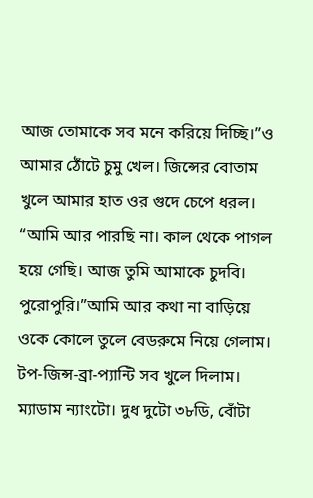আজ তোমাকে সব মনে করিয়ে দিচ্ছি।”ও আমার ঠোঁটে চুমু খেল। জিন্সের বোতাম খুলে আমার হাত ওর গুদে চেপে ধরল। “আমি আর পারছি না। কাল থেকে পাগল হয়ে গেছি। আজ তুমি আমাকে চুদবি। পুরোপুরি।”আমি আর কথা না বাড়িয়ে ওকে কোলে তুলে বেডরুমে নিয়ে গেলাম। টপ-জিন্স-ব্রা-প্যান্টি সব খুলে দিলাম। ম্যাডাম ন্যাংটো। দুধ দুটো ৩৮ডি, বোঁটা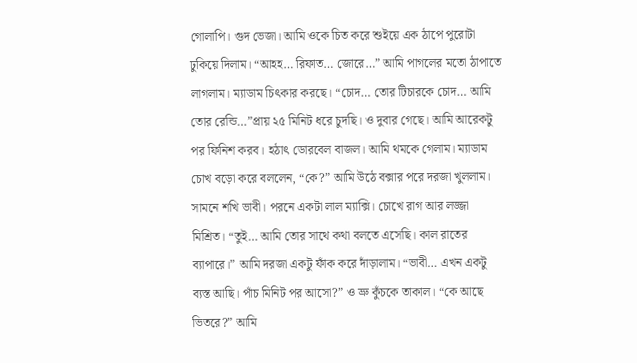গোলাপি। গুদ ভেজা। আমি ওকে চিত করে শুইয়ে এক ঠাপে পুরোটা ঢুকিয়ে দিলাম। “আহহ… রিফাত… জোরে…” আমি পাগলের মতো ঠাপাতে লাগলাম। ম্যাডাম চিৎকার করছে। “চোদ… তোর টিচারকে চোদ… আমি তোর রেন্ডি…”প্রায় ২৫ মিনিট ধরে চুদছি। ও দুবার গেছে। আমি আরেকটু পর ফিনিশ করব। হঠাৎ ডোরবেল বাজল। আমি থমকে গেলাম। ম্যাডাম চোখ বড়ো করে বললেন, “কে?” আমি উঠে বক্সার পরে দরজা খুললাম। সামনে শখি ভাবী। পরনে একটা লাল ম্যাক্সি। চোখে রাগ আর লজ্জা মিশ্রিত। “তুই… আমি তোর সাথে কথা বলতে এসেছি। কাল রাতের ব্যাপারে।” আমি দরজা একটু ফাঁক করে দাঁড়ালাম। “ভাবী… এখন একটু ব্যস্ত আছি। পাঁচ মিনিট পর আসো?” ও ভ্রু কুঁচকে তাকাল। “কে আছে ভিতরে?” আমি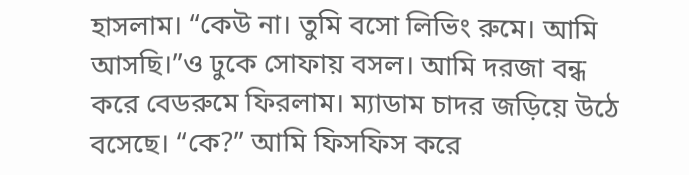হাসলাম। “কেউ না। তুমি বসো লিভিং রুমে। আমি আসছি।”ও ঢুকে সোফায় বসল। আমি দরজা বন্ধ করে বেডরুমে ফিরলাম। ম্যাডাম চাদর জড়িয়ে উঠে বসেছে। “কে?” আমি ফিসফিস করে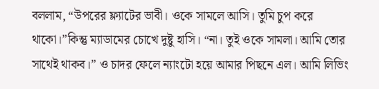বললাম, “উপরের ফ্ল্যাটের ভাবী। ওকে সামলে আসি। তুমি চুপ করে থাকো।”কিন্তু ম্যাডামের চোখে দুষ্টু হাসি। “না। তুই ওকে সামলা। আমি তোর সাথেই থাকব।” ও চাদর ফেলে ন্যাংটো হয়ে আমার পিছনে এল। আমি লিভিং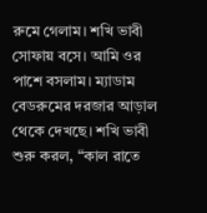রুমে গেলাম। শখি ভাবী সোফায় বসে। আমি ওর পাশে বসলাম। ম্যাডাম বেডরুমের দরজার আড়াল থেকে দেখছে। শখি ভাবী শুরু করল, “কাল রাতে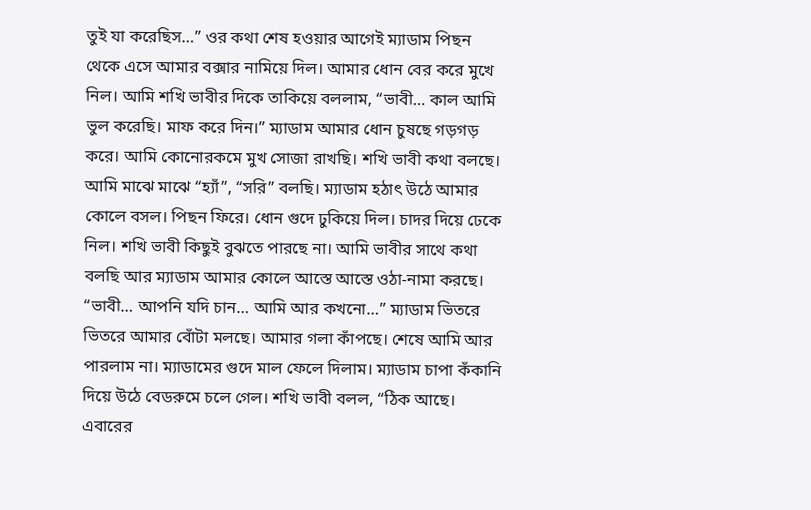তুই যা করেছিস…” ওর কথা শেষ হওয়ার আগেই ম্যাডাম পিছন থেকে এসে আমার বক্সার নামিয়ে দিল। আমার ধোন বের করে মুখে নিল। আমি শখি ভাবীর দিকে তাকিয়ে বললাম, “ভাবী… কাল আমি ভুল করেছি। মাফ করে দিন।” ম্যাডাম আমার ধোন চুষছে গড়গড় করে। আমি কোনোরকমে মুখ সোজা রাখছি। শখি ভাবী কথা বলছে। আমি মাঝে মাঝে “হ্যাঁ”, “সরি” বলছি। ম্যাডাম হঠাৎ উঠে আমার কোলে বসল। পিছন ফিরে। ধোন গুদে ঢুকিয়ে দিল। চাদর দিয়ে ঢেকে নিল। শখি ভাবী কিছুই বুঝতে পারছে না। আমি ভাবীর সাথে কথা বলছি আর ম্যাডাম আমার কোলে আস্তে আস্তে ওঠা-নামা করছে। “ভাবী… আপনি যদি চান… আমি আর কখনো…” ম্যাডাম ভিতরে ভিতরে আমার বোঁটা মলছে। আমার গলা কাঁপছে। শেষে আমি আর পারলাম না। ম্যাডামের গুদে মাল ফেলে দিলাম। ম্যাডাম চাপা কঁকানি দিয়ে উঠে বেডরুমে চলে গেল। শখি ভাবী বলল, “ঠিক আছে। এবারের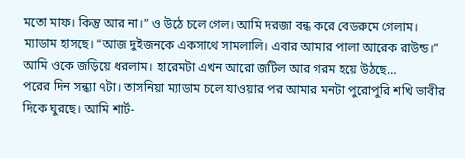মতো মাফ। কিন্তু আর না।” ও উঠে চলে গেল। আমি দরজা বন্ধ করে বেডরুমে গেলাম। ম্যাডাম হাসছে। “আজ দুইজনকে একসাথে সামলালি। এবার আমার পালা আরেক রাউন্ড।” আমি ওকে জড়িয়ে ধরলাম। হারেমটা এখন আরো জটিল আর গরম হয়ে উঠছে…
পরের দিন সন্ধ্যা ৭টা। তাসনিয়া ম্যাডাম চলে যাওয়ার পর আমার মনটা পুরোপুরি শখি ভাবীর দিকে ঘুরছে। আমি শার্ট-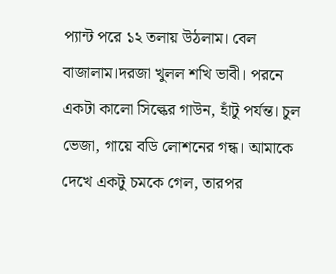প্যান্ট পরে ১২ তলায় উঠলাম। বেল বাজালাম।দরজা খুলল শখি ভাবী। পরনে একটা কালো সিল্কের গাউন, হাঁটু পর্যন্ত। চুল ভেজা, গায়ে বডি লোশনের গন্ধ। আমাকে দেখে একটু চমকে গেল, তারপর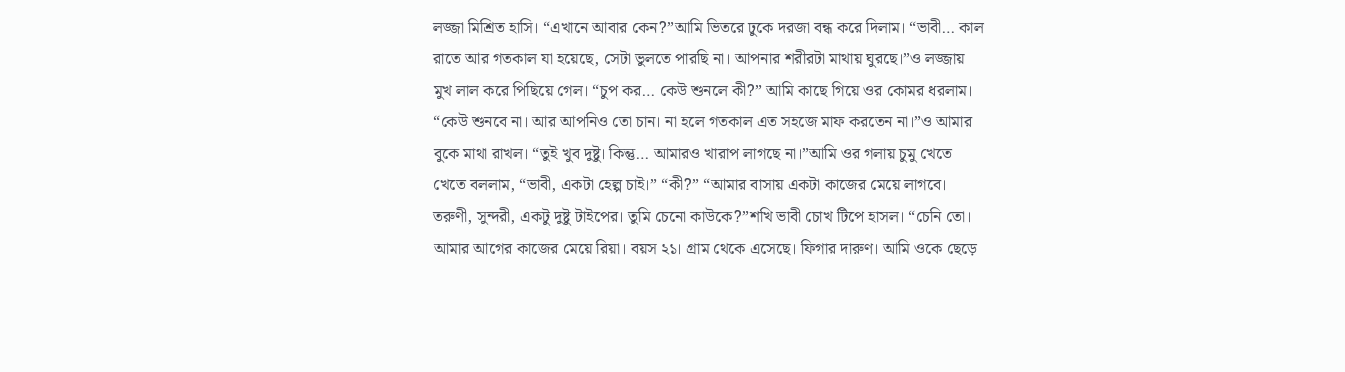লজ্জা মিশ্রিত হাসি। “এখানে আবার কেন?”আমি ভিতরে ঢুকে দরজা বন্ধ করে দিলাম। “ভাবী… কাল রাতে আর গতকাল যা হয়েছে, সেটা ভুলতে পারছি না। আপনার শরীরটা মাথায় ঘুরছে।”ও লজ্জায় মুখ লাল করে পিছিয়ে গেল। “চুপ কর… কেউ শুনলে কী?” আমি কাছে গিয়ে ওর কোমর ধরলাম। “কেউ শুনবে না। আর আপনিও তো চান। না হলে গতকাল এত সহজে মাফ করতেন না।”ও আমার বুকে মাথা রাখল। “তুই খুব দুষ্টু। কিন্তু… আমারও খারাপ লাগছে না।”আমি ওর গলায় চুমু খেতে খেতে বললাম, “ভাবী, একটা হেল্প চাই।” “কী?” “আমার বাসায় একটা কাজের মেয়ে লাগবে। তরুণী, সুন্দরী, একটু দুষ্টু টাইপের। তুমি চেনো কাউকে?”শখি ভাবী চোখ টিপে হাসল। “চেনি তো। আমার আগের কাজের মেয়ে রিয়া। বয়স ২১। গ্রাম থেকে এসেছে। ফিগার দারুণ। আমি ওকে ছেড়ে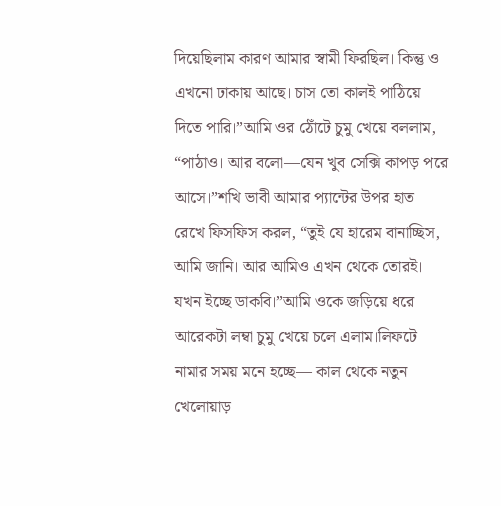দিয়েছিলাম কারণ আমার স্বামী ফিরছিল। কিন্তু ও এখনো ঢাকায় আছে। চাস তো কালই পাঠিয়ে দিতে পারি।”আমি ওর ঠোঁটে চুমু খেয়ে বললাম, “পাঠাও। আর বলো—যেন খুব সেক্সি কাপড় পরে আসে।”শখি ভাবী আমার প্যান্টের উপর হাত রেখে ফিসফিস করল, “তুই যে হারেম বানাচ্ছিস, আমি জানি। আর আমিও এখন থেকে তোরই। যখন ইচ্ছে ডাকবি।”আমি ওকে জড়িয়ে ধরে আরেকটা লম্বা চুমু খেয়ে চলে এলাম।লিফটে নামার সময় মনে হচ্ছে— কাল থেকে নতুন খেলোয়াড়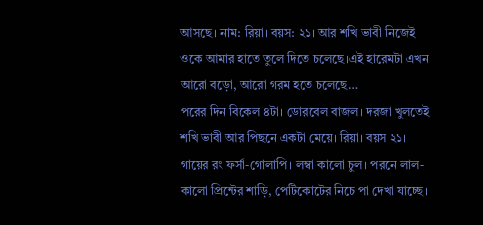আসছে। নাম: রিয়া। বয়স: ২১। আর শখি ভাবী নিজেই ওকে আমার হাতে তুলে দিতে চলেছে।এই হারেমটা এখন আরো বড়ো, আরো গরম হতে চলেছে…
পরের দিন বিকেল ৪টা। ডোরবেল বাজল। দরজা খুলতেই শখি ভাবী আর পিছনে একটা মেয়ে। রিয়া। বয়স ২১। গায়ের রং ফর্সা-গোলাপি। লম্বা কালো চুল। পরনে লাল-কালো প্রিন্টের শাড়ি, পেটিকোটের নিচে পা দেখা যাচ্ছে।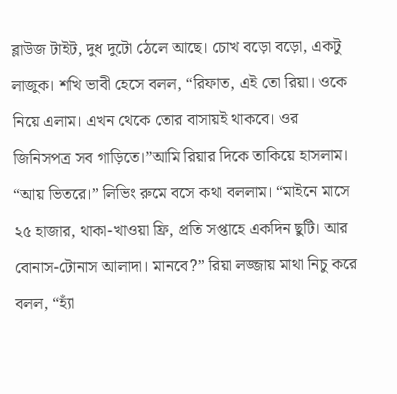ব্লাউজ টাইট, দুধ দুটো ঠেলে আছে। চোখ বড়ো বড়ো, একটু লাজুক। শখি ভাবী হেসে বলল, “রিফাত, এই তো রিয়া। ওকে নিয়ে এলাম। এখন থেকে তোর বাসায়ই থাকবে। ওর জিনিসপত্র সব গাড়িতে।”আমি রিয়ার দিকে তাকিয়ে হাসলাম। “আয় ভিতরে।” লিভিং রুমে বসে কথা বললাম। “মাইনে মাসে ২৫ হাজার, থাকা-খাওয়া ফ্রি, প্রতি সপ্তাহে একদিন ছুটি। আর বোনাস-টোনাস আলাদা। মানবে?” রিয়া লজ্জায় মাথা নিচু করে বলল, “হ্যাঁ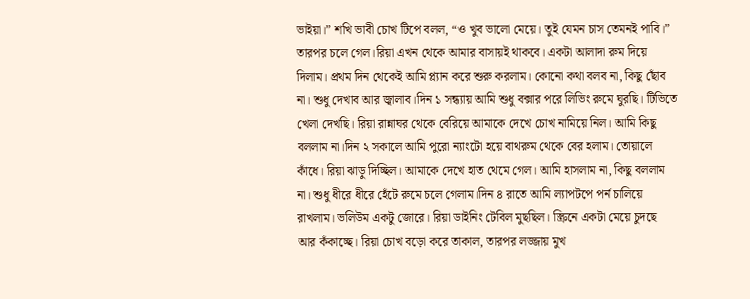ভাইয়া।” শখি ভাবী চোখ টিপে বলল, “ও খুব ভালো মেয়ে। তুই যেমন চাস তেমনই পাবি।” তারপর চলে গেল।রিয়া এখন থেকে আমার বাসায়ই থাকবে। একটা আলাদা রুম দিয়ে দিলাম। প্রথম দিন থেকেই আমি প্ল্যান করে শুরু করলাম। কোনো কথা বলব না, কিছু ছোঁব না। শুধু দেখাব আর জ্বালাব।দিন ১ সন্ধ্যায় আমি শুধু বক্সার পরে লিভিং রুমে ঘুরছি। টিভিতে খেলা দেখছি। রিয়া রান্নাঘর থেকে বেরিয়ে আমাকে দেখে চোখ নামিয়ে নিল। আমি কিছু বললাম না।দিন ২ সকালে আমি পুরো ন্যাংটো হয়ে বাথরুম থেকে বের হলাম। তোয়ালে কাঁধে। রিয়া ঝাড়ু দিচ্ছিল। আমাকে দেখে হাত থেমে গেল। আমি হাসলাম না, কিছু বললাম না। শুধু ধীরে ধীরে হেঁটে রুমে চলে গেলাম।দিন ৪ রাতে আমি ল্যাপটপে পর্ন চালিয়ে রাখলাম। ভলিউম একটু জোরে। রিয়া ডাইনিং টেবিল মুছছিল। স্ক্রিনে একটা মেয়ে চুদছে আর কঁকাচ্ছে। রিয়া চোখ বড়ো করে তাকাল, তারপর লজ্জায় মুখ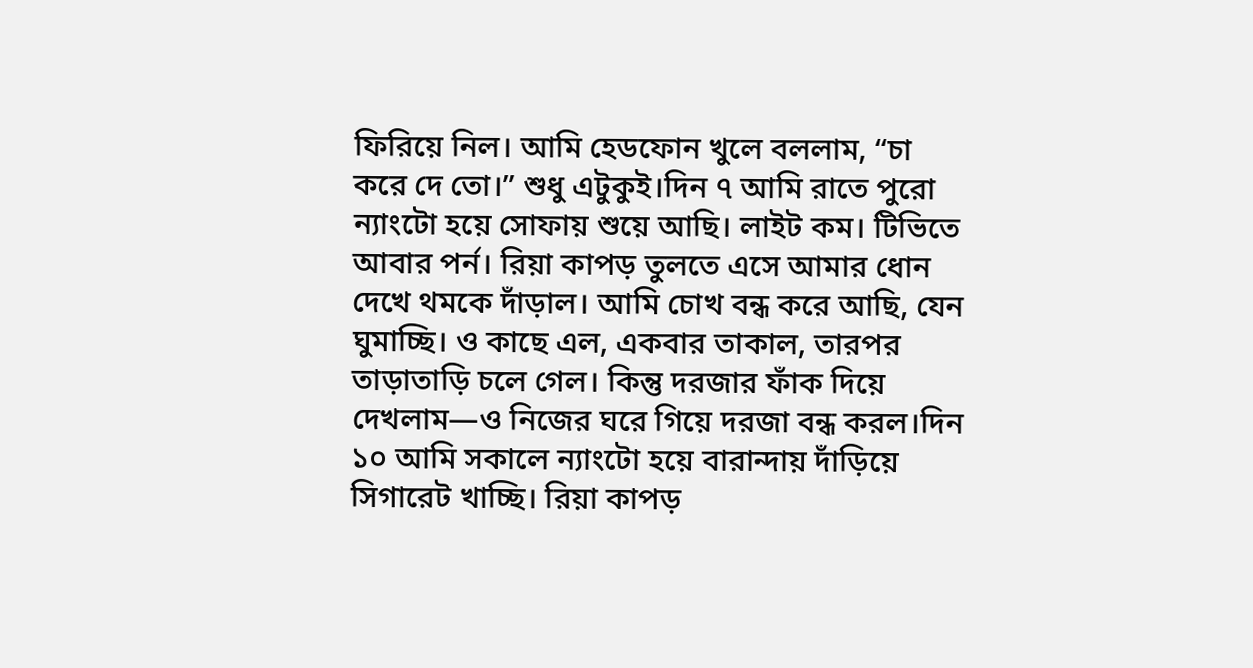ফিরিয়ে নিল। আমি হেডফোন খুলে বললাম, “চা করে দে তো।” শুধু এটুকুই।দিন ৭ আমি রাতে পুরো ন্যাংটো হয়ে সোফায় শুয়ে আছি। লাইট কম। টিভিতে আবার পর্ন। রিয়া কাপড় তুলতে এসে আমার ধোন দেখে থমকে দাঁড়াল। আমি চোখ বন্ধ করে আছি, যেন ঘুমাচ্ছি। ও কাছে এল, একবার তাকাল, তারপর তাড়াতাড়ি চলে গেল। কিন্তু দরজার ফাঁক দিয়ে দেখলাম—ও নিজের ঘরে গিয়ে দরজা বন্ধ করল।দিন ১০ আমি সকালে ন্যাংটো হয়ে বারান্দায় দাঁড়িয়ে সিগারেট খাচ্ছি। রিয়া কাপড়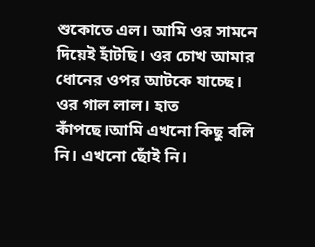শুকোতে এল। আমি ওর সামনে দিয়েই হাঁটছি। ওর চোখ আমার ধোনের ওপর আটকে যাচ্ছে। ওর গাল লাল। হাত কাঁপছে।আমি এখনো কিছু বলি নি। এখনো ছোঁই নি।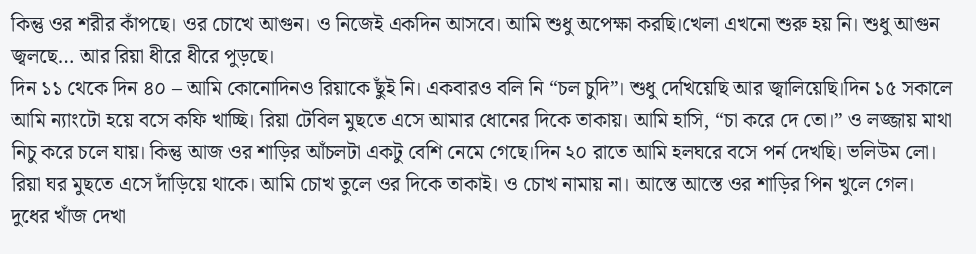কিন্তু ওর শরীর কাঁপছে। ওর চোখে আগুন। ও নিজেই একদিন আসবে। আমি শুধু অপেক্ষা করছি।খেলা এখনো শুরু হয় নি। শুধু আগুন জ্বলছে… আর রিয়া ধীরে ধীরে পুড়ছে।
দিন ১১ থেকে দিন ৪০ – আমি কোনোদিনও রিয়াকে ছুঁই নি। একবারও বলি নি “চল চুদি”। শুধু দেখিয়েছি আর জ্বালিয়েছি।দিন ১৫ সকালে আমি ন্যাংটো হয়ে বসে কফি খাচ্ছি। রিয়া টেবিল মুছতে এসে আমার ধোনের দিকে তাকায়। আমি হাসি, “চা করে দে তো।” ও লজ্জায় মাথা নিচু করে চলে যায়। কিন্তু আজ ওর শাড়ির আঁচলটা একটু বেশি নেমে গেছে।দিন ২০ রাতে আমি হলঘরে বসে পর্ন দেখছি। ভলিউম লো। রিয়া ঘর মুছতে এসে দাঁড়িয়ে থাকে। আমি চোখ তুলে ওর দিকে তাকাই। ও চোখ নামায় না। আস্তে আস্তে ওর শাড়ির পিন খুলে গেল। দুধের খাঁজ দেখা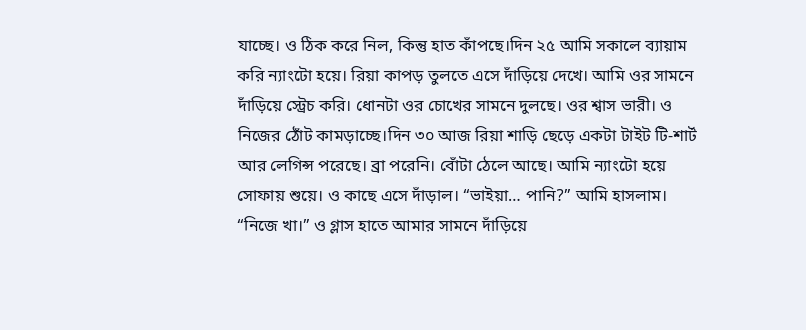যাচ্ছে। ও ঠিক করে নিল, কিন্তু হাত কাঁপছে।দিন ২৫ আমি সকালে ব্যায়াম করি ন্যাংটো হয়ে। রিয়া কাপড় তুলতে এসে দাঁড়িয়ে দেখে। আমি ওর সামনে দাঁড়িয়ে স্ট্রেচ করি। ধোনটা ওর চোখের সামনে দুলছে। ওর শ্বাস ভারী। ও নিজের ঠোঁট কামড়াচ্ছে।দিন ৩০ আজ রিয়া শাড়ি ছেড়ে একটা টাইট টি-শার্ট আর লেগিন্স পরেছে। ব্রা পরেনি। বোঁটা ঠেলে আছে। আমি ন্যাংটো হয়ে সোফায় শুয়ে। ও কাছে এসে দাঁড়াল। “ভাইয়া… পানি?” আমি হাসলাম। “নিজে খা।” ও গ্লাস হাতে আমার সামনে দাঁড়িয়ে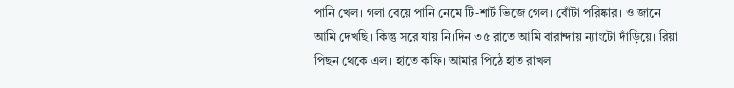পানি খেল। গলা বেয়ে পানি নেমে টি-শার্ট ভিজে গেল। বোঁটা পরিষ্কার। ও জানে আমি দেখছি। কিন্তু সরে যায় নি।দিন ৩৫ রাতে আমি বারান্দায় ন্যাংটো দাঁড়িয়ে। রিয়া পিছন থেকে এল। হাতে কফি। আমার পিঠে হাত রাখল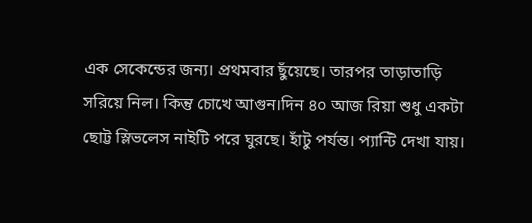এক সেকেন্ডের জন্য। প্রথমবার ছুঁয়েছে। তারপর তাড়াতাড়ি সরিয়ে নিল। কিন্তু চোখে আগুন।দিন ৪০ আজ রিয়া শুধু একটা ছোট্ট স্লিভলেস নাইটি পরে ঘুরছে। হাঁটু পর্যন্ত। প্যান্টি দেখা যায়।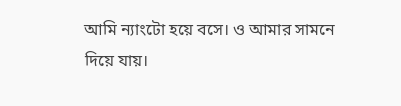আমি ন্যাংটো হয়ে বসে। ও আমার সামনে দিয়ে যায়।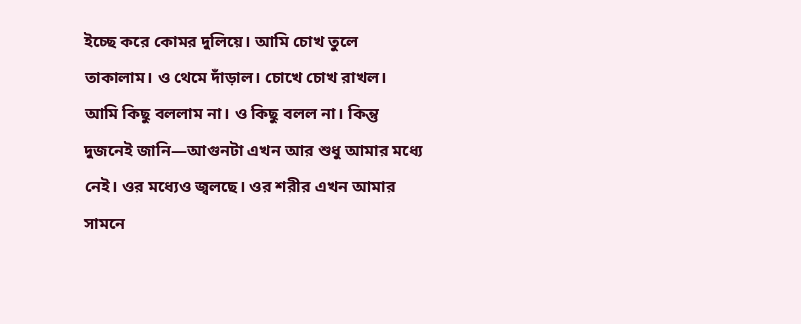ইচ্ছে করে কোমর দুলিয়ে। আমি চোখ তুলে তাকালাম। ও থেমে দাঁড়াল। চোখে চোখ রাখল। আমি কিছু বললাম না। ও কিছু বলল না। কিন্তু দুজনেই জানি—আগুনটা এখন আর শুধু আমার মধ্যে নেই। ওর মধ্যেও জ্বলছে। ওর শরীর এখন আমার সামনে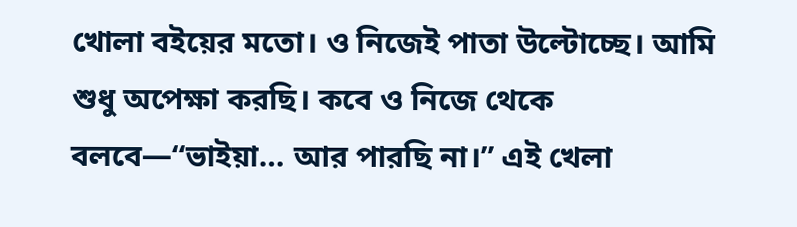খোলা বইয়ের মতো। ও নিজেই পাতা উল্টোচ্ছে। আমি শুধু অপেক্ষা করছি। কবে ও নিজে থেকে বলবে—“ভাইয়া… আর পারছি না।” এই খেলা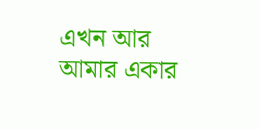এখন আর আমার একার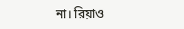না। রিয়াও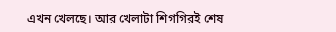এখন খেলছে। আর খেলাটা শিগগিরই শেষ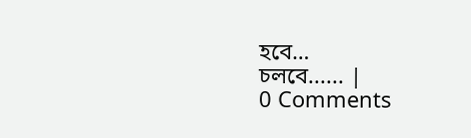হবে…
চলবে...... |
0 Comments